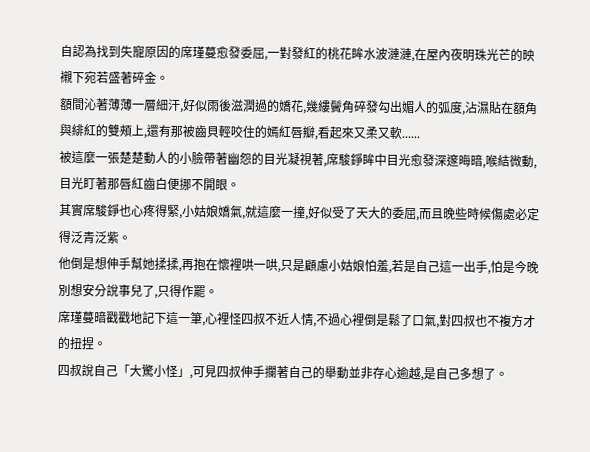自認為找到失寵原因的席瑾蔓愈發委屈,一對發紅的桃花眸水波漣漣,在屋內夜明珠光芒的映襯下宛若盛著碎金。
額間沁著薄薄一層細汗,好似雨後滋潤過的嬌花,幾縷鬢角碎發勾出媚人的弧度,沾濕貼在額角與緋紅的雙頰上,還有那被齒貝輕咬住的嫣紅唇瓣,看起來又柔又軟......
被這麼一張楚楚動人的小臉帶著幽怨的目光凝視著,席駿錚眸中目光愈發深邃晦暗,喉結微動,目光盯著那唇紅齒白便挪不開眼。
其實席駿錚也心疼得緊,小姑娘嬌氣,就這麼一撞,好似受了天大的委屈,而且晚些時候傷處必定得泛青泛紫。
他倒是想伸手幫她揉揉,再抱在懷裡哄一哄,只是顧慮小姑娘怕羞,若是自己這一出手,怕是今晚別想安分說事兒了,只得作罷。
席瑾蔓暗戳戳地記下這一筆,心裡怪四叔不近人情,不過心裡倒是鬆了口氣,對四叔也不複方才的扭捏。
四叔說自己「大驚小怪」,可見四叔伸手攔著自己的舉動並非存心逾越,是自己多想了。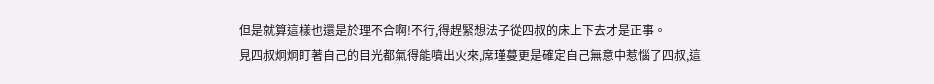但是就算這樣也還是於理不合啊!不行,得趕緊想法子從四叔的床上下去才是正事。
見四叔炯炯盯著自己的目光都氣得能噴出火來,席瑾蔓更是確定自己無意中惹惱了四叔,這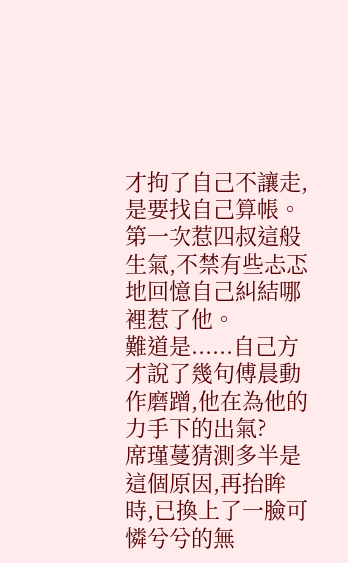才拘了自己不讓走,是要找自己算帳。
第一次惹四叔這般生氣,不禁有些忐忑地回憶自己糾結哪裡惹了他。
難道是......自己方才說了幾句傅晨動作磨蹭,他在為他的力手下的出氣?
席瑾蔓猜測多半是這個原因,再抬眸時,已換上了一臉可憐兮兮的無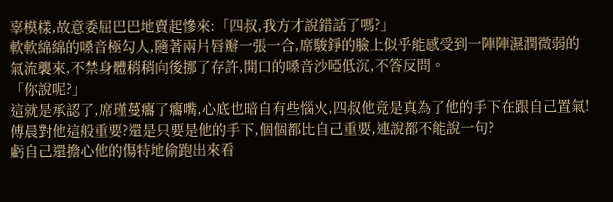辜模樣,故意委屈巴巴地賣起慘來:「四叔,我方才說錯話了嗎?」
軟軟綿綿的嗓音極勾人,隨著兩片唇瓣一張一合,席駿錚的臉上似乎能感受到一陣陣濕潤微弱的氣流襲來,不禁身體稍稍向後挪了存許,開口的嗓音沙啞低沉,不答反問。
「你說呢?」
這就是承認了,席瑾蔓癟了癟嘴,心底也暗自有些惱火,四叔他竟是真為了他的手下在跟自己置氣!
傅晨對他這般重要?還是只要是他的手下,個個都比自己重要,連說都不能說一句?
虧自己還擔心他的傷特地偷跑出來看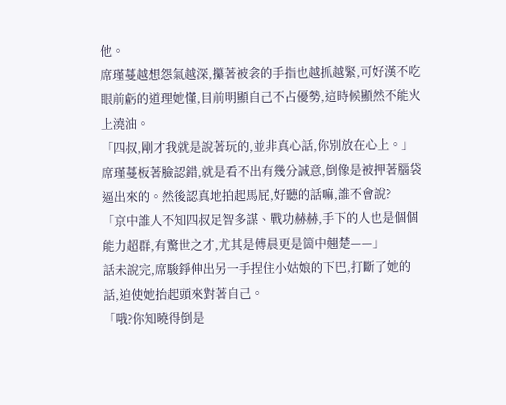他。
席瑾蔓越想怨氣越深,攥著被衾的手指也越抓越緊,可好漢不吃眼前虧的道理她懂,目前明顯自己不占優勢,這時候顯然不能火上澆油。
「四叔,剛才我就是說著玩的,並非真心話,你別放在心上。」
席瑾蔓板著臉認錯,就是看不出有幾分誠意,倒像是被押著腦袋逼出來的。然後認真地拍起馬屁,好聽的話嘛,誰不會說?
「京中誰人不知四叔足智多謀、戰功赫赫,手下的人也是個個能力超群,有驚世之才,尤其是傅晨更是箇中翹楚——」
話未說完,席駿錚伸出另一手捏住小姑娘的下巴,打斷了她的話,迫使她抬起頭來對著自己。
「哦?你知曉得倒是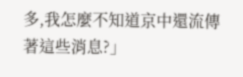多,我怎麼不知道京中還流傳著這些消息?」